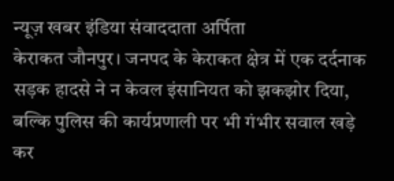न्यूज़ खबर इंडिया संवाददाता अर्पिता
केराकत जौनपुर। जनपद के केराकत क्षेत्र में एक दर्दनाक सड़क हादसे ने न केवल इंसानियत को झकझोर दिया, बल्कि पुलिस की कार्यप्रणाली पर भी गंभीर सवाल खड़े कर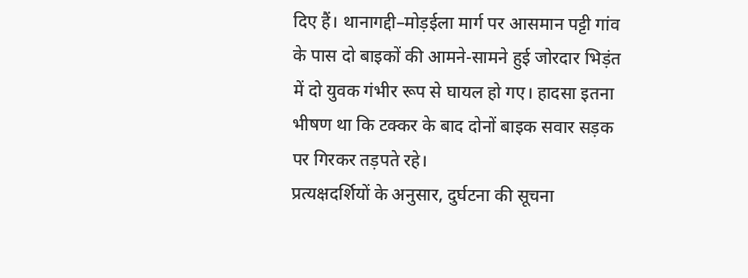दिए हैं। थानागद्दी–मोड़ईला मार्ग पर आसमान पट्टी गांव के पास दो बाइकों की आमने-सामने हुई जोरदार भिड़ंत में दो युवक गंभीर रूप से घायल हो गए। हादसा इतना भीषण था कि टक्कर के बाद दोनों बाइक सवार सड़क पर गिरकर तड़पते रहे।
प्रत्यक्षदर्शियों के अनुसार, दुर्घटना की सूचना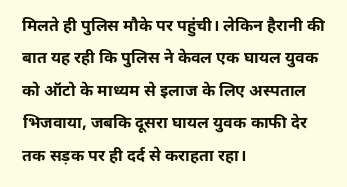मिलते ही पुलिस मौके पर पहुंची। लेकिन हैरानी की बात यह रही कि पुलिस ने केवल एक घायल युवक को ऑटो के माध्यम से इलाज के लिए अस्पताल भिजवाया, जबकि दूसरा घायल युवक काफी देर तक सड़क पर ही दर्द से कराहता रहा।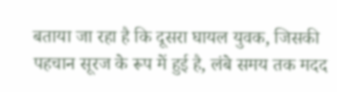बताया जा रहा है कि दूसरा घायल युवक, जिसकी पहचान सूरज के रूप में हुई है, लंबे समय तक मदद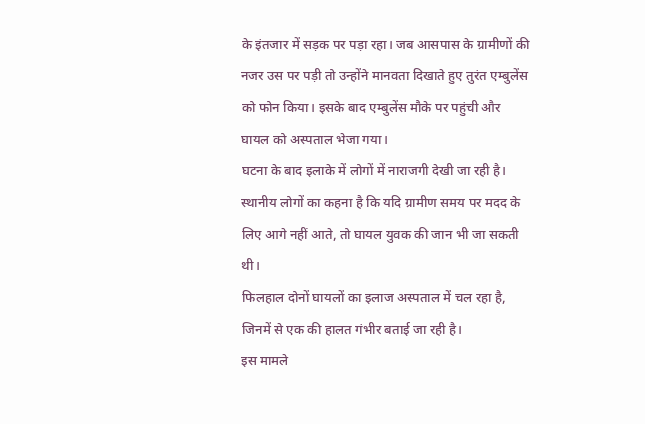के इंतजार में सड़क पर पड़ा रहा। जब आसपास के ग्रामीणों की नजर उस पर पड़ी तो उन्होंने मानवता दिखाते हुए तुरंत एम्बुलेंस को फोन किया। इसके बाद एम्बुलेंस मौके पर पहुंची और घायल को अस्पताल भेजा गया।
घटना के बाद इलाके में लोगों में नाराजगी देखी जा रही है। स्थानीय लोगों का कहना है कि यदि ग्रामीण समय पर मदद के लिए आगे नहीं आते, तो घायल युवक की जान भी जा सकती थी।
फिलहाल दोनों घायलों का इलाज अस्पताल में चल रहा है, जिनमें से एक की हालत गंभीर बताई जा रही है।
इस मामले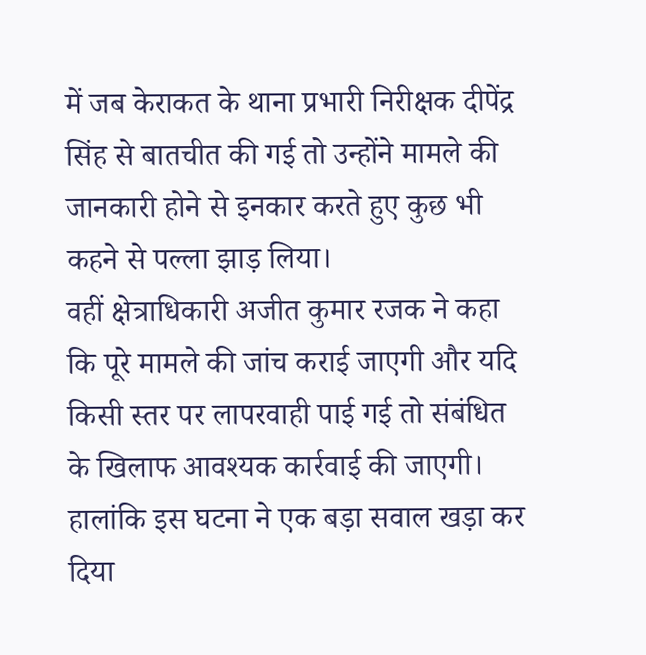में जब केराकत के थाना प्रभारी निरीक्षक दीपेंद्र सिंह से बातचीत की गई तो उन्होंने मामले की जानकारी होने से इनकार करते हुए कुछ भी कहने से पल्ला झाड़ लिया।
वहीं क्षेत्राधिकारी अजीत कुमार रजक ने कहा कि पूरे मामले की जांच कराई जाएगी और यदि किसी स्तर पर लापरवाही पाई गई तो संबंधित के खिलाफ आवश्यक कार्रवाई की जाएगी।
हालांकि इस घटना ने एक बड़ा सवाल खड़ा कर दिया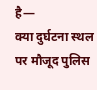है—
क्या दुर्घटना स्थल पर मौजूद पुलिस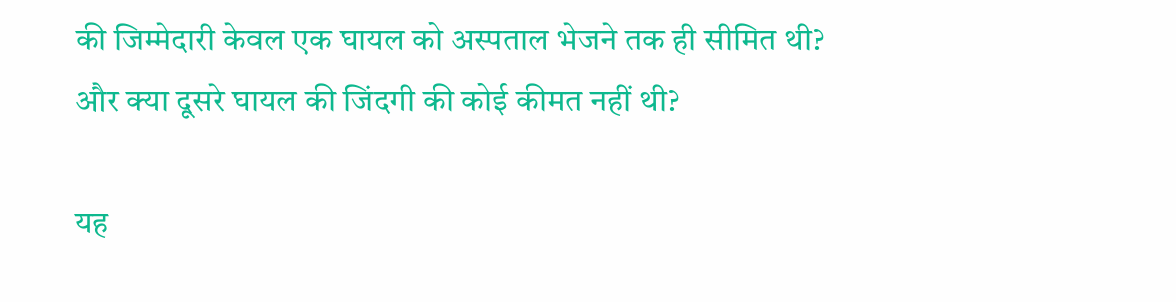की जिम्मेदारी केवल एक घायल को अस्पताल भेजने तक ही सीमित थी?
और क्या दूसरे घायल की जिंदगी की कोई कीमत नहीं थी?

यह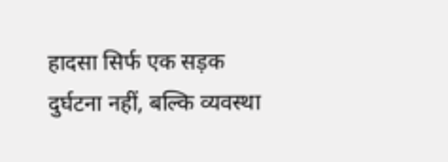हादसा सिर्फ एक सड़क दुर्घटना नहीं, बल्कि व्यवस्था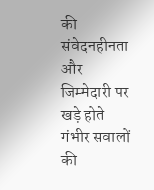की संवेदनहीनता और जिम्मेदारी पर खड़े होते गंभीर सवालों की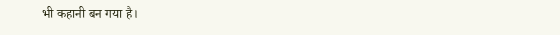भी कहानी बन गया है।